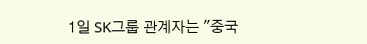1일 SK그룹 관계자는 "중국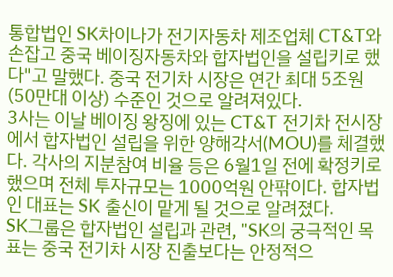통합법인 SK차이나가 전기자동차 제조업체 CT&T와 손잡고 중국 베이징자동차와 합자법인을 설립키로 했다"고 말했다. 중국 전기차 시장은 연간 최대 5조원(50만대 이상) 수준인 것으로 알려져있다.
3사는 이날 베이징 왕징에 있는 CT&T 전기차 전시장에서 합자법인 설립을 위한 양해각서(MOU)를 체결했다. 각사의 지분참여 비율 등은 6월1일 전에 확정키로 했으며 전체 투자규모는 1000억원 안팎이다. 합자법인 대표는 SK 출신이 맡게 될 것으로 알려졌다.
SK그룹은 합자법인 설립과 관련, "SK의 궁극적인 목표는 중국 전기차 시장 진출보다는 안정적으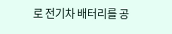로 전기차 배터리를 공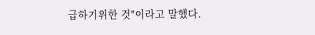급하기위한 것"이라고 말했다.